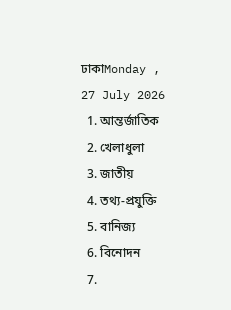ঢাকাMonday , 27 July 2026
  1. আন্তর্জাতিক
  2. খেলাধুলা
  3. জাতীয়
  4. তথ্য-প্রযুক্তি
  5. বানিজ্য
  6. বিনোদন
  7.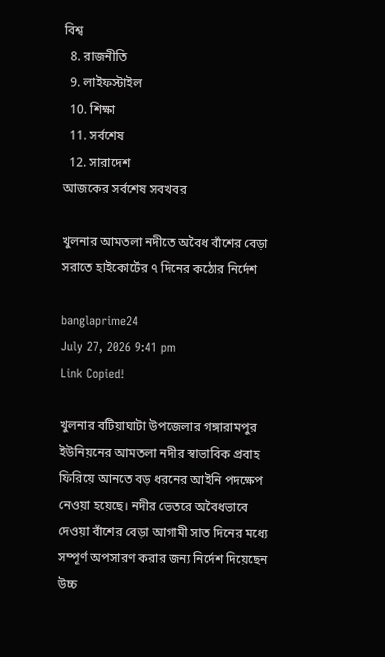বিশ্ব
  8. রাজনীতি
  9. লাইফস্টাইল
  10. শিক্ষা
  11. সর্বশেষ
  12. সারাদেশ
আজকের সর্বশেষ সবখবর

খুলনার আমতলা নদীতে অবৈধ বাঁশের বেড়া সরাতে হাইকোর্টের ৭ দিনের কঠোর নির্দেশ

banglaprime24
July 27, 2026 9:41 pm
Link Copied!

খুলনার বটিয়াঘাটা উপজেলার গঙ্গারামপুর ইউনিয়নের আমতলা নদীর স্বাভাবিক প্রবাহ ফিরিয়ে আনতে বড় ধরনের আইনি পদক্ষেপ নেওয়া হয়েছে। নদীর ভেতরে অবৈধভাবে দেওয়া বাঁশের বেড়া আগামী সাত দিনের মধ্যে সম্পূর্ণ অপসারণ করার জন্য নির্দেশ দিয়েছেন উচ্চ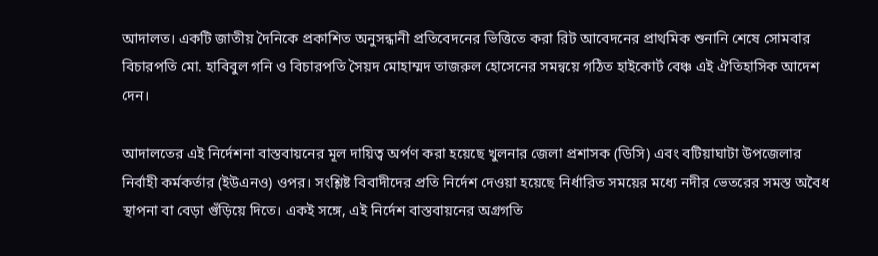আদালত। একটি জাতীয় দৈনিকে প্রকাশিত অনুসন্ধানী প্রতিবেদনের ভিত্তিতে করা রিট আবেদনের প্রাথমিক শুনানি শেষে সোমবার বিচারপতি মো. হাবিবুল গনি ও বিচারপতি সৈয়দ মোহাম্মদ তাজরুল হোসেনের সমন্বয়ে গঠিত হাইকোর্ট বেঞ্চ এই ঐতিহাসিক আদেশ দেন।

আদালতের এই নির্দেশনা বাস্তবায়নের মূল দায়িত্ব অর্পণ করা হয়েছে খুলনার জেলা প্রশাসক (ডিসি) এবং বটিয়াঘাটা উপজেলার নির্বাহী কর্মকর্তার (ইউএনও) ওপর। সংশ্লিষ্ট বিবাদীদের প্রতি নির্দেশ দেওয়া হয়েছে নির্ধারিত সময়ের মধ্যে নদীর ভেতরের সমস্ত অবৈধ স্থাপনা বা বেড়া গুঁড়িয়ে দিতে। একই সঙ্গে, এই নির্দেশ বাস্তবায়নের অগ্রগতি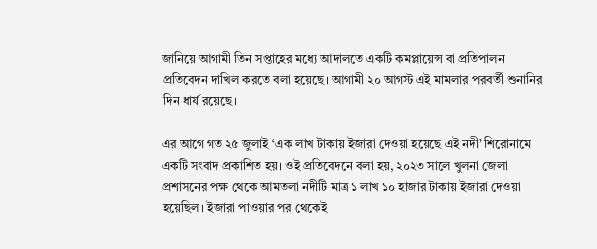জানিয়ে আগামী তিন সপ্তাহের মধ্যে আদালতে একটি কমপ্লায়েন্স বা প্রতিপালন প্রতিবেদন দাখিল করতে বলা হয়েছে। আগামী ২০ আগস্ট এই মামলার পরবর্তী শুনানির দিন ধার্য রয়েছে।

এর আগে গত ২৫ জুলাই ‘এক লাখ টাকায় ইজারা দেওয়া হয়েছে এই নদী’ শিরোনামে একটি সংবাদ প্রকাশিত হয়। ওই প্রতিবেদনে বলা হয়, ২০২৩ সালে খুলনা জেলা প্রশাসনের পক্ষ থেকে আমতলা নদীটি মাত্র ১ লাখ ১০ হাজার টাকায় ইজারা দেওয়া হয়েছিল। ইজারা পাওয়ার পর থেকেই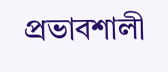প্রভাবশালী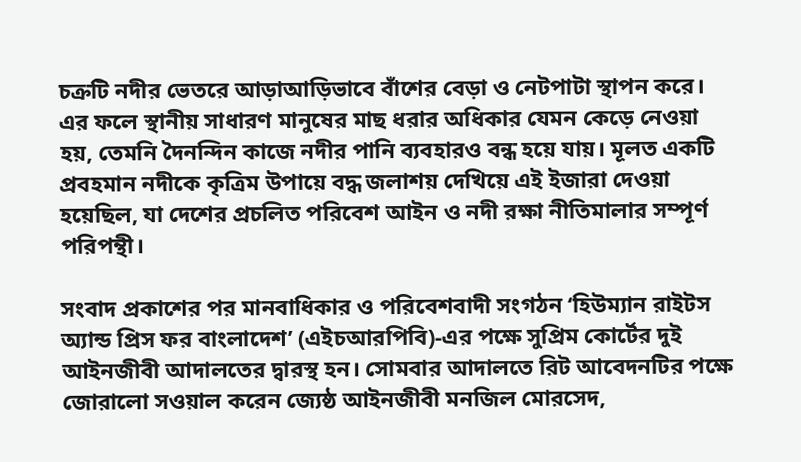চক্রটি নদীর ভেতরে আড়াআড়িভাবে বাঁশের বেড়া ও নেটপাটা স্থাপন করে। এর ফলে স্থানীয় সাধারণ মানুষের মাছ ধরার অধিকার যেমন কেড়ে নেওয়া হয়, তেমনি দৈনন্দিন কাজে নদীর পানি ব্যবহারও বন্ধ হয়ে যায়। মূলত একটি প্রবহমান নদীকে কৃত্রিম উপায়ে বদ্ধ জলাশয় দেখিয়ে এই ইজারা দেওয়া হয়েছিল, যা দেশের প্রচলিত পরিবেশ আইন ও নদী রক্ষা নীতিমালার সম্পূর্ণ পরিপন্থী।

সংবাদ প্রকাশের পর মানবাধিকার ও পরিবেশবাদী সংগঠন ‘হিউম্যান রাইটস অ্যান্ড প্রিস ফর বাংলাদেশ’ (এইচআরপিবি)-এর পক্ষে সুপ্রিম কোর্টের দুই আইনজীবী আদালতের দ্বারস্থ হন। সোমবার আদালতে রিট আবেদনটির পক্ষে জোরালো সওয়াল করেন জ্যেষ্ঠ আইনজীবী মনজিল মোরসেদ,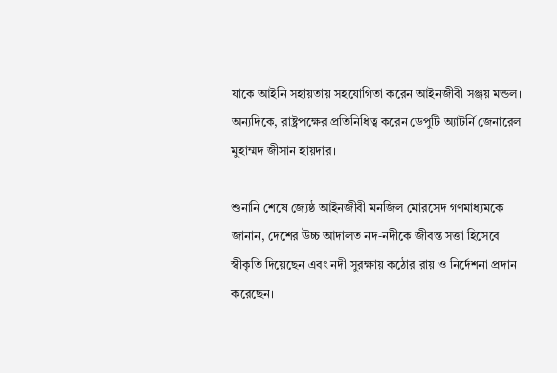যাকে আইনি সহায়তায় সহযোগিতা করেন আইনজীবী সঞ্জয় মন্ডল। অন্যদিকে, রাষ্ট্রপক্ষের প্রতিনিধিত্ব করেন ডেপুটি অ্যাটর্নি জেনারেল মুহাম্মদ জীসান হায়দার।

শুনানি শেষে জ্যেষ্ঠ আইনজীবী মনজিল মোরসেদ গণমাধ্যমকে জানান, দেশের উচ্চ আদালত নদ-নদীকে জীবন্ত সত্তা হিসেবে স্বীকৃতি দিয়েছেন এবং নদী সুরক্ষায় কঠোর রায় ও নির্দেশনা প্রদান করেছেন।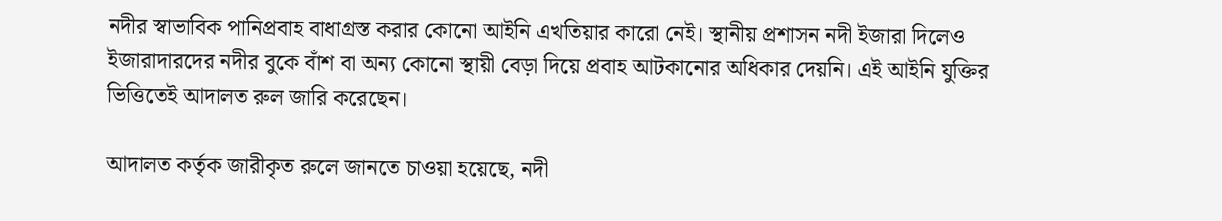নদীর স্বাভাবিক পানিপ্রবাহ বাধাগ্রস্ত করার কোনো আইনি এখতিয়ার কারো নেই। স্থানীয় প্রশাসন নদী ইজারা দিলেও ইজারাদারদের নদীর বুকে বাঁশ বা অন্য কোনো স্থায়ী বেড়া দিয়ে প্রবাহ আটকানোর অধিকার দেয়নি। এই আইনি যুক্তির ভিত্তিতেই আদালত রুল জারি করেছেন।

আদালত কর্তৃক জারীকৃত রুলে জানতে চাওয়া হয়েছে, নদী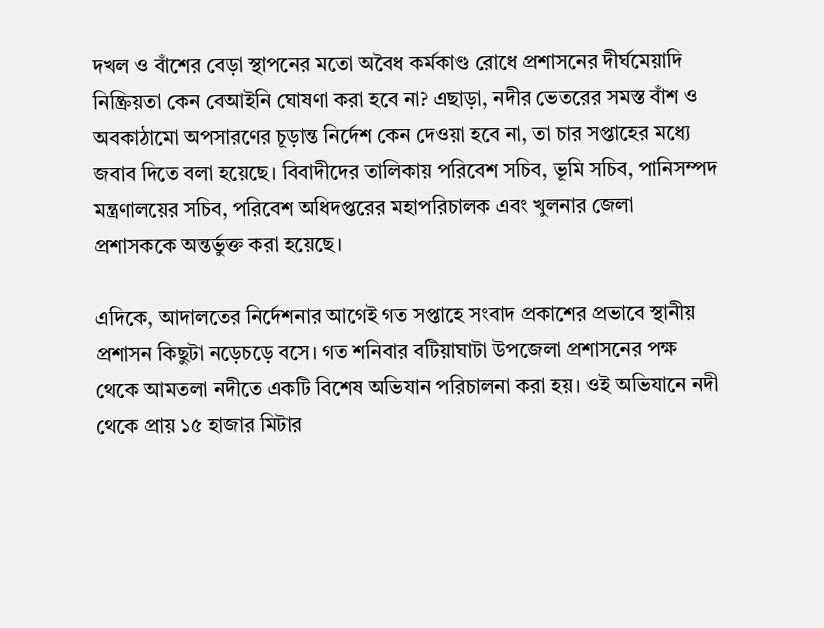দখল ও বাঁশের বেড়া স্থাপনের মতো অবৈধ কর্মকাণ্ড রোধে প্রশাসনের দীর্ঘমেয়াদি নিষ্ক্রিয়তা কেন বেআইনি ঘোষণা করা হবে না? এছাড়া, নদীর ভেতরের সমস্ত বাঁশ ও অবকাঠামো অপসারণের চূড়ান্ত নির্দেশ কেন দেওয়া হবে না, তা চার সপ্তাহের মধ্যে জবাব দিতে বলা হয়েছে। বিবাদীদের তালিকায় পরিবেশ সচিব, ভূমি সচিব, পানিসম্পদ মন্ত্রণালয়ের সচিব, পরিবেশ অধিদপ্তরের মহাপরিচালক এবং খুলনার জেলা প্রশাসককে অন্তর্ভুক্ত করা হয়েছে।

এদিকে, আদালতের নির্দেশনার আগেই গত সপ্তাহে সংবাদ প্রকাশের প্রভাবে স্থানীয় প্রশাসন কিছুটা নড়েচড়ে বসে। গত শনিবার বটিয়াঘাটা উপজেলা প্রশাসনের পক্ষ থেকে আমতলা নদীতে একটি বিশেষ অভিযান পরিচালনা করা হয়। ওই অভিযানে নদী থেকে প্রায় ১৫ হাজার মিটার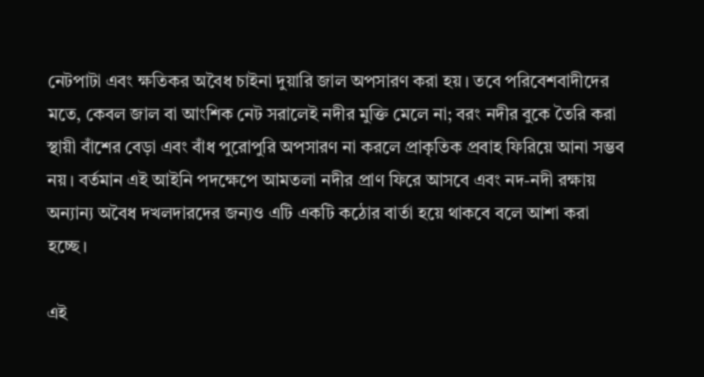নেটপাটা এবং ক্ষতিকর অবৈধ চাইনা দুয়ারি জাল অপসারণ করা হয়। তবে পরিবেশবাদীদের মতে, কেবল জাল বা আংশিক নেট সরালেই নদীর মুক্তি মেলে না; বরং নদীর বুকে তৈরি করা স্থায়ী বাঁশের বেড়া এবং বাঁধ পুরোপুরি অপসারণ না করলে প্রাকৃতিক প্রবাহ ফিরিয়ে আনা সম্ভব নয়। বর্তমান এই আইনি পদক্ষেপে আমতলা নদীর প্রাণ ফিরে আসবে এবং নদ-নদী রক্ষায় অন্যান্য অবৈধ দখলদারদের জন্যও এটি একটি কঠোর বার্তা হয়ে থাকবে বলে আশা করা হচ্ছে।

এই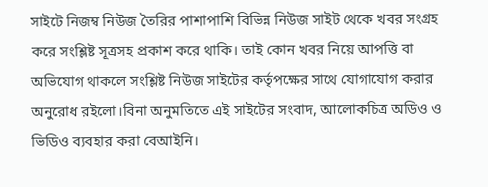সাইটে নিজম্ব নিউজ তৈরির পাশাপাশি বিভিন্ন নিউজ সাইট থেকে খবর সংগ্রহ করে সংশ্লিষ্ট সূত্রসহ প্রকাশ করে থাকি। তাই কোন খবর নিয়ে আপত্তি বা অভিযোগ থাকলে সংশ্লিষ্ট নিউজ সাইটের কর্তৃপক্ষের সাথে যোগাযোগ করার অনুরোধ রইলো।বিনা অনুমতিতে এই সাইটের সংবাদ, আলোকচিত্র অডিও ও ভিডিও ব্যবহার করা বেআইনি।